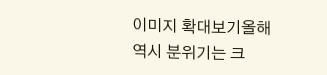이미지 확대보기올해 역시 분위기는 크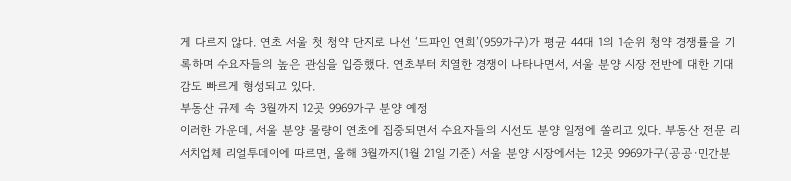게 다르지 않다. 연초 서울 첫 청약 단지로 나선 ‘드파인 연희’(959가구)가 평균 44대 1의 1순위 청약 경쟁률을 기록하며 수요자들의 높은 관심을 입증했다. 연초부터 치열한 경쟁이 나타나면서, 서울 분양 시장 전반에 대한 기대감도 빠르게 형성되고 있다.
부동산 규제 속 3월까지 12곳 9969가구 분양 예정
이러한 가운데, 서울 분양 물량이 연초에 집중되면서 수요자들의 시선도 분양 일정에 쏠리고 있다. 부동산 전문 리서치업체 리얼투데이에 따르면, 올해 3월까지(1월 21일 기준) 서울 분양 시장에서는 12곳 9969가구(공공·민간분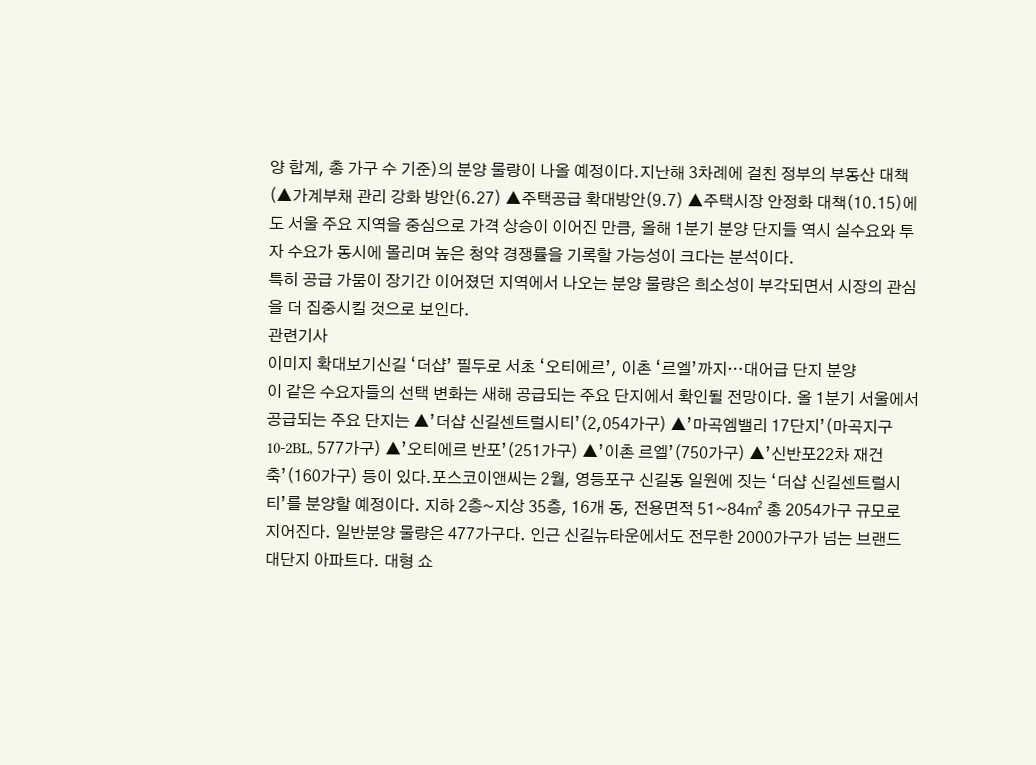양 합계, 총 가구 수 기준)의 분양 물량이 나올 예정이다.지난해 3차례에 걸친 정부의 부동산 대책(▲가계부채 관리 강화 방안(6.27) ▲주택공급 확대방안(9.7) ▲주택시장 안정화 대책(10.15)에도 서울 주요 지역을 중심으로 가격 상승이 이어진 만큼, 올해 1분기 분양 단지들 역시 실수요와 투자 수요가 동시에 몰리며 높은 청약 경쟁률을 기록할 가능성이 크다는 분석이다.
특히 공급 가뭄이 장기간 이어졌던 지역에서 나오는 분양 물량은 희소성이 부각되면서 시장의 관심을 더 집중시킬 것으로 보인다.
관련기사
이미지 확대보기신길 ‘더샵’ 필두로 서초 ‘오티에르’, 이촌 ‘르엘’까지…대어급 단지 분양
이 같은 수요자들의 선택 변화는 새해 공급되는 주요 단지에서 확인될 전망이다. 올 1분기 서울에서 공급되는 주요 단지는 ▲’더샵 신길센트럴시티’(2,054가구) ▲’마곡엠밸리 17단지’(마곡지구 10-2BL, 577가구) ▲’오티에르 반포’(251가구) ▲’이촌 르엘’(750가구) ▲’신반포22차 재건축’(160가구) 등이 있다.포스코이앤씨는 2월, 영등포구 신길동 일원에 짓는 ‘더샵 신길센트럴시티’를 분양할 예정이다. 지하 2층~지상 35층, 16개 동, 전용면적 51~84㎡ 총 2054가구 규모로 지어진다. 일반분양 물량은 477가구다. 인근 신길뉴타운에서도 전무한 2000가구가 넘는 브랜드 대단지 아파트다. 대형 쇼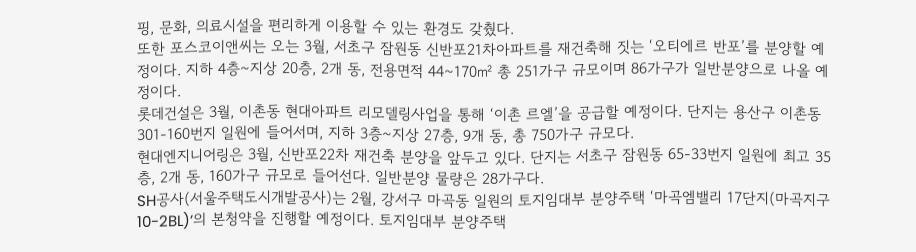핑, 문화, 의료시설을 편리하게 이용할 수 있는 환경도 갖췄다.
또한 포스코이앤씨는 오는 3월, 서초구 잠원동 신반포21차아파트를 재건축해 짓는 ‘오티에르 반포’를 분양할 예정이다. 지하 4층~지상 20층, 2개 동, 전용면적 44~170㎡ 총 251가구 규모이며 86가구가 일반분양으로 나올 예정이다.
롯데건설은 3월, 이촌동 현대아파트 리모델링사업을 통해 ‘이촌 르엘’을 공급할 예정이다. 단지는 용산구 이촌동 301-160번지 일원에 들어서며, 지하 3층~지상 27층, 9개 동, 총 750가구 규모다.
현대엔지니어링은 3월, 신반포22차 재건축 분양을 앞두고 있다. 단지는 서초구 잠원동 65-33번지 일원에 최고 35층, 2개 동, 160가구 규모로 들어선다. 일반분양 물량은 28가구다.
SH공사(서울주택도시개발공사)는 2월, 강서구 마곡동 일원의 토지임대부 분양주택 ‘마곡엠밸리 17단지(마곡지구 10-2BL)’의 본청약을 진행할 예정이다. 토지임대부 분양주택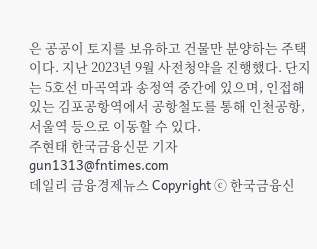은 공공이 토지를 보유하고 건물만 분양하는 주택이다. 지난 2023년 9월 사전청약을 진행했다. 단지는 5호선 마곡역과 송정역 중간에 있으며, 인접해 있는 김포공항역에서 공항철도를 통해 인천공항, 서울역 등으로 이동할 수 있다.
주현태 한국금융신문 기자 gun1313@fntimes.com
데일리 금융경제뉴스 Copyright ⓒ 한국금융신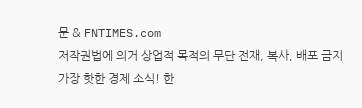문 & FNTIMES.com
저작권법에 의거 상업적 목적의 무단 전재, 복사, 배포 금지
가장 핫한 경제 소식! 한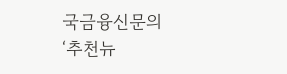국금융신문의 ‘추천뉴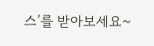스’를 받아보세요~